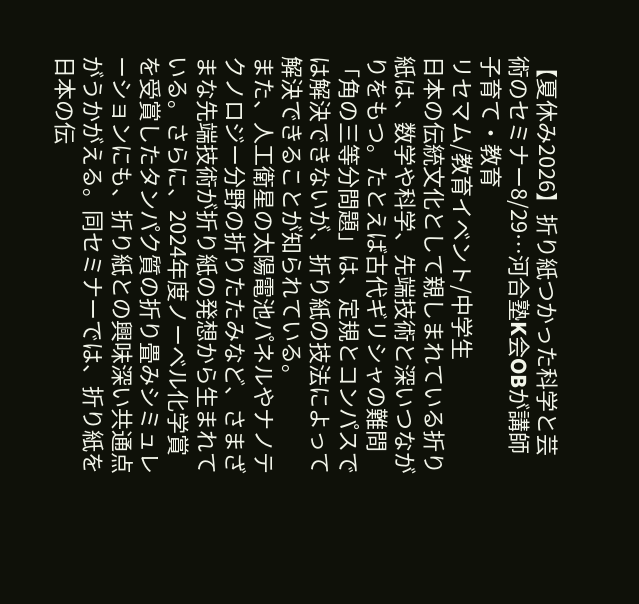【夏休み2026】折り紙つかった科学と芸術のセミナー8/29…河合塾K会OBが講師
子育て・教育
リセマム/教育イベント/中学生
日本の伝統文化として親しまれている折り紙は、数学や科学、先端技術と深いつながりをもつ。たとえば古代ギリシャの難問「角の三等分問題」は、定規とコンパスでは解決できないが、折り紙の技法によって解決できることが知られている。
また、人工衛星の太陽電池パネルやナノテクノロジー分野の折りたたみなど、さまざまな先端技術が折り紙の発想から生まれている。さらに、2024年度ノーベル化学賞を受賞したタンパク質の折り畳みシミュレーションにも、折り紙との興味深い共通点がうかがえる。同セミナーでは、折り紙を日本の伝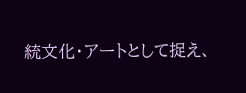統文化・アートとして捉え、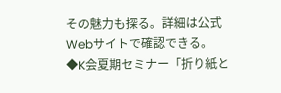その魅力も探る。詳細は公式Webサイトで確認できる。
◆K会夏期セミナー「折り紙と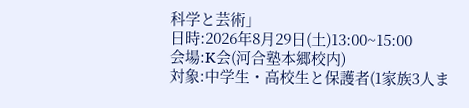科学と芸術」
日時:2026年8月29日(土)13:00~15:00
会場:K会(河合塾本郷校内)
対象:中学生・高校生と保護者(1家族3人ま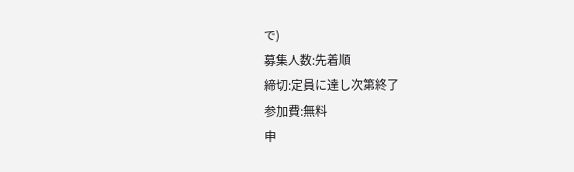で)
募集人数:先着順
締切:定員に達し次第終了
参加費:無料
申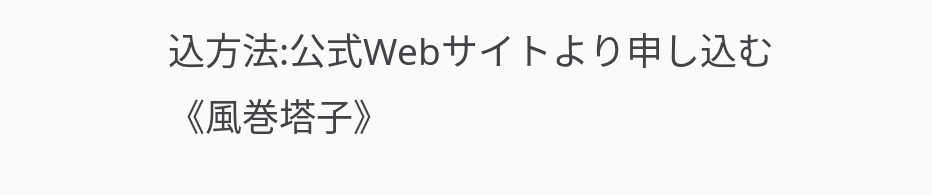込方法:公式Webサイトより申し込む
《風巻塔子》